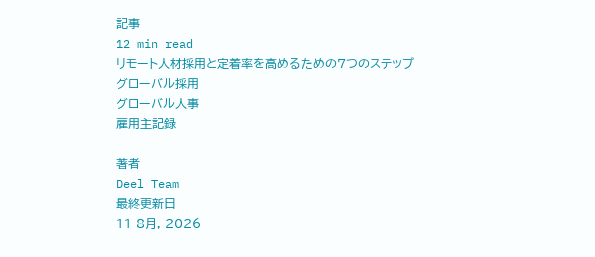記事
12 min read
リモート人材採用と定着率を高めるための7つのステップ
グローバル採用
グローバル人事
雇用主記録

著者
Deel Team
最終更新日
11 8月, 2026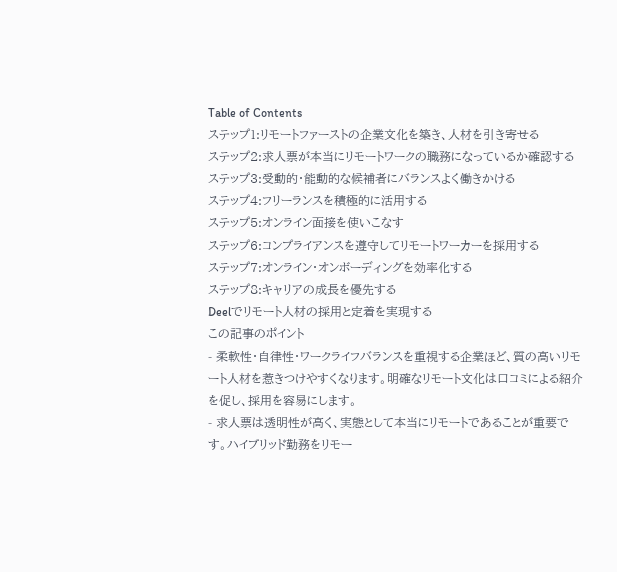Table of Contents
ステップ1:リモートファーストの企業文化を築き、人材を引き寄せる
ステップ2:求人票が本当にリモートワークの職務になっているか確認する
ステップ3:受動的・能動的な候補者にバランスよく働きかける
ステップ4:フリーランスを積極的に活用する
ステップ5:オンライン面接を使いこなす
ステップ6:コンプライアンスを遵守してリモートワーカーを採用する
ステップ7:オンライン・オンボーディングを効率化する
ステップ8:キャリアの成長を優先する
Deelでリモート人材の採用と定着を実現する
この記事のポイント
- 柔軟性・自律性・ワークライフバランスを重視する企業ほど、質の高いリモート人材を惹きつけやすくなります。明確なリモート文化は口コミによる紹介を促し、採用を容易にします。
- 求人票は透明性が高く、実態として本当にリモートであることが重要です。ハイブリッド勤務をリモー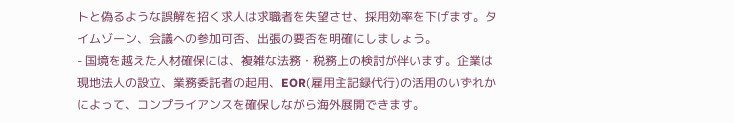トと偽るような誤解を招く求人は求職者を失望させ、採用効率を下げます。タイムゾーン、会議への参加可否、出張の要否を明確にしましょう。
- 国境を越えた人材確保には、複雑な法務・税務上の検討が伴います。企業は現地法人の設立、業務委託者の起用、EOR(雇用主記録代行)の活用のいずれかによって、コンプライアンスを確保しながら海外展開できます。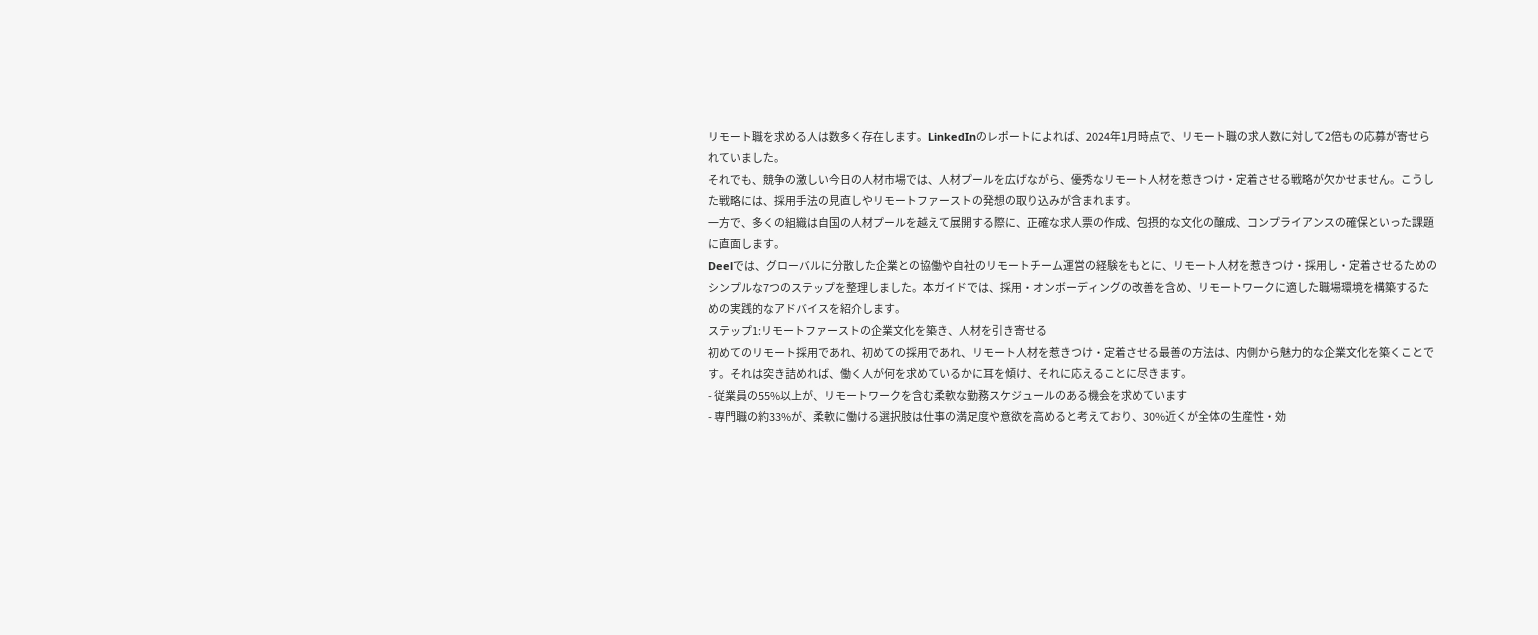リモート職を求める人は数多く存在します。LinkedInのレポートによれば、2024年1月時点で、リモート職の求人数に対して2倍もの応募が寄せられていました。
それでも、競争の激しい今日の人材市場では、人材プールを広げながら、優秀なリモート人材を惹きつけ・定着させる戦略が欠かせません。こうした戦略には、採用手法の見直しやリモートファーストの発想の取り込みが含まれます。
一方で、多くの組織は自国の人材プールを越えて展開する際に、正確な求人票の作成、包摂的な文化の醸成、コンプライアンスの確保といった課題に直面します。
Deelでは、グローバルに分散した企業との協働や自社のリモートチーム運営の経験をもとに、リモート人材を惹きつけ・採用し・定着させるためのシンプルな7つのステップを整理しました。本ガイドでは、採用・オンボーディングの改善を含め、リモートワークに適した職場環境を構築するための実践的なアドバイスを紹介します。
ステップ1:リモートファーストの企業文化を築き、人材を引き寄せる
初めてのリモート採用であれ、初めての採用であれ、リモート人材を惹きつけ・定着させる最善の方法は、内側から魅力的な企業文化を築くことです。それは突き詰めれば、働く人が何を求めているかに耳を傾け、それに応えることに尽きます。
- 従業員の55%以上が、リモートワークを含む柔軟な勤務スケジュールのある機会を求めています
- 専門職の約33%が、柔軟に働ける選択肢は仕事の満足度や意欲を高めると考えており、30%近くが全体の生産性・効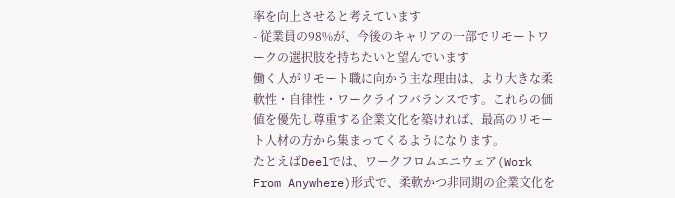率を向上させると考えています
- 従業員の98%が、今後のキャリアの一部でリモートワークの選択肢を持ちたいと望んでいます
働く人がリモート職に向かう主な理由は、より大きな柔軟性・自律性・ワークライフバランスです。これらの価値を優先し尊重する企業文化を築ければ、最高のリモート人材の方から集まってくるようになります。
たとえばDeelでは、ワークフロムエニウェア(Work From Anywhere)形式で、柔軟かつ非同期の企業文化を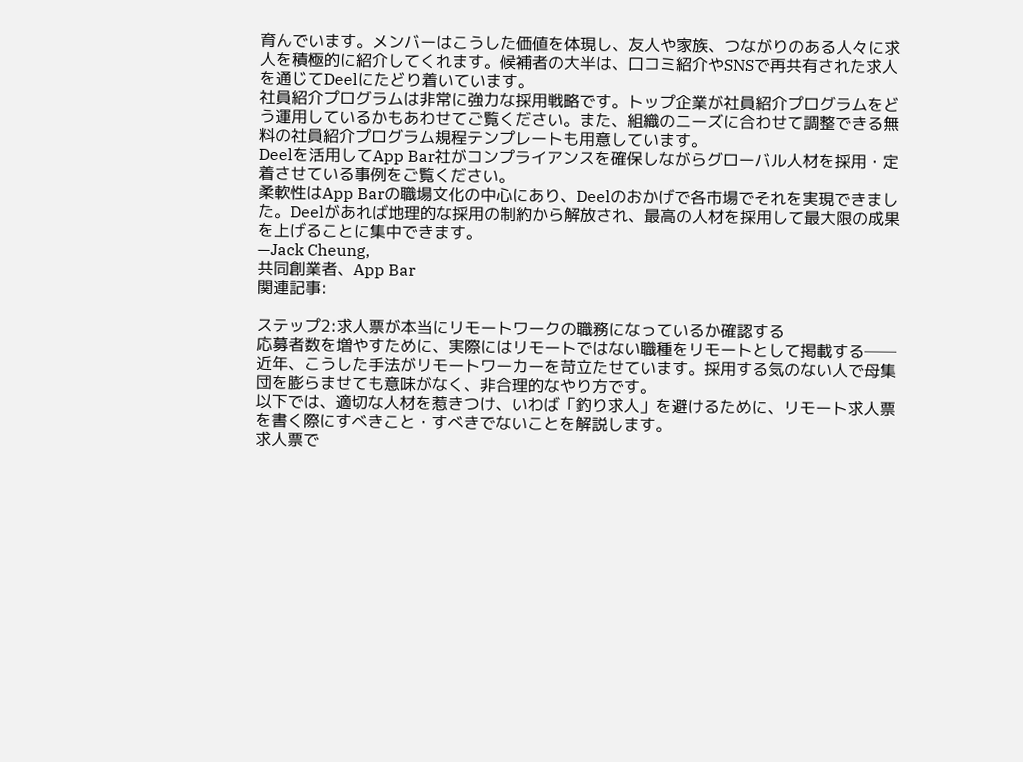育んでいます。メンバーはこうした価値を体現し、友人や家族、つながりのある人々に求人を積極的に紹介してくれます。候補者の大半は、口コミ紹介やSNSで再共有された求人を通じてDeelにたどり着いています。
社員紹介プログラムは非常に強力な採用戦略です。トップ企業が社員紹介プログラムをどう運用しているかもあわせてご覧ください。また、組織のニーズに合わせて調整できる無料の社員紹介プログラム規程テンプレートも用意しています。
Deelを活用してApp Bar社がコンプライアンスを確保しながらグローバル人材を採用・定着させている事例をご覧ください。
柔軟性はApp Barの職場文化の中心にあり、Deelのおかげで各市場でそれを実現できました。Deelがあれば地理的な採用の制約から解放され、最高の人材を採用して最大限の成果を上げることに集中できます。
—Jack Cheung,
共同創業者、App Bar
関連記事:

ステップ2:求人票が本当にリモートワークの職務になっているか確認する
応募者数を増やすために、実際にはリモートではない職種をリモートとして掲載する──近年、こうした手法がリモートワーカーを苛立たせています。採用する気のない人で母集団を膨らませても意味がなく、非合理的なやり方です。
以下では、適切な人材を惹きつけ、いわば「釣り求人」を避けるために、リモート求人票を書く際にすべきこと・すべきでないことを解説します。
求人票で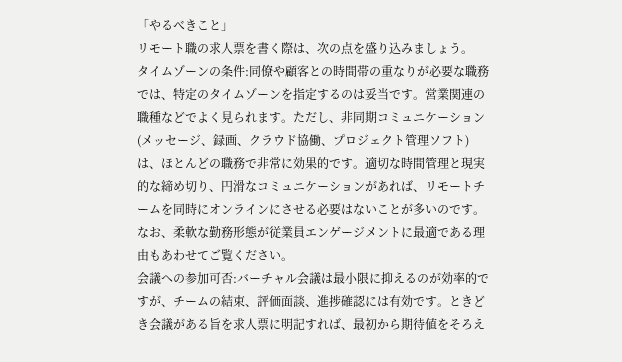「やるべきこと」
リモート職の求人票を書く際は、次の点を盛り込みましょう。
タイムゾーンの条件:同僚や顧客との時間帯の重なりが必要な職務では、特定のタイムゾーンを指定するのは妥当です。営業関連の職種などでよく見られます。ただし、非同期コミュニケーション(メッセージ、録画、クラウド協働、プロジェクト管理ソフト)は、ほとんどの職務で非常に効果的です。適切な時間管理と現実的な締め切り、円滑なコミュニケーションがあれば、リモートチームを同時にオンラインにさせる必要はないことが多いのです。なお、柔軟な勤務形態が従業員エンゲージメントに最適である理由もあわせてご覧ください。
会議への参加可否:バーチャル会議は最小限に抑えるのが効率的ですが、チームの結束、評価面談、進捗確認には有効です。ときどき会議がある旨を求人票に明記すれば、最初から期待値をそろえ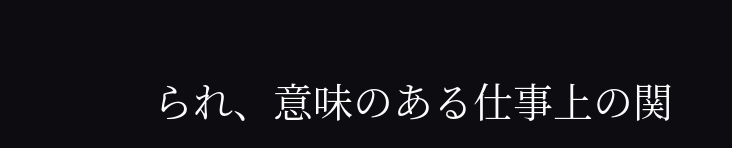られ、意味のある仕事上の関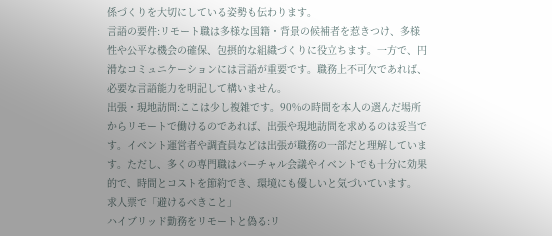係づくりを大切にしている姿勢も伝わります。
言語の要件:リモート職は多様な国籍・背景の候補者を惹きつけ、多様性や公平な機会の確保、包摂的な組織づくりに役立ちます。一方で、円滑なコミュニケーションには言語が重要です。職務上不可欠であれば、必要な言語能力を明記して構いません。
出張・現地訪問:ここは少し複雑です。90%の時間を本人の選んだ場所からリモートで働けるのであれば、出張や現地訪問を求めるのは妥当です。イベント運営者や調査員などは出張が職務の一部だと理解しています。ただし、多くの専門職はバーチャル会議やイベントでも十分に効果的で、時間とコストを節約でき、環境にも優しいと気づいています。
求人票で「避けるべきこと」
ハイブリッド勤務をリモートと偽る:リ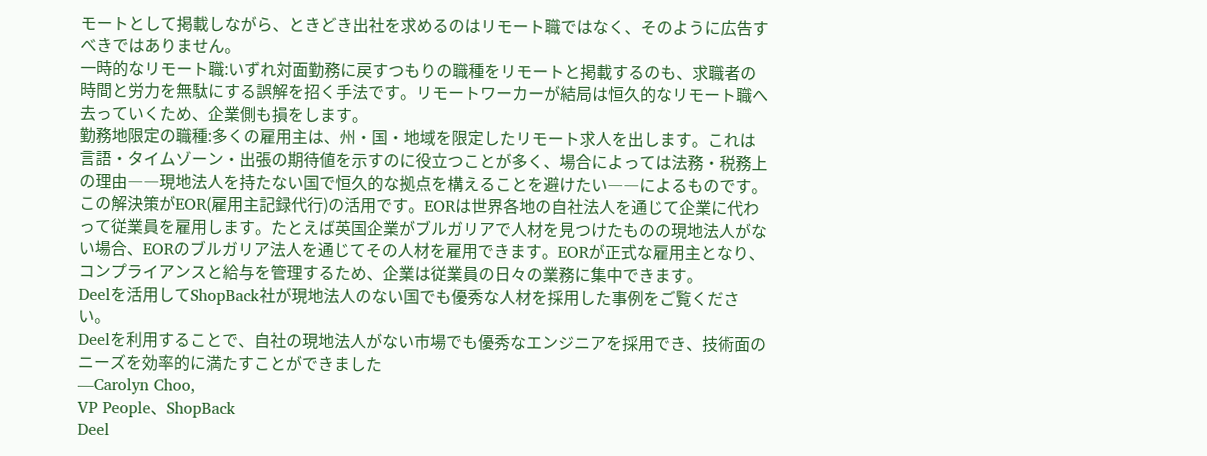モートとして掲載しながら、ときどき出社を求めるのはリモート職ではなく、そのように広告すべきではありません。
一時的なリモート職:いずれ対面勤務に戻すつもりの職種をリモートと掲載するのも、求職者の時間と労力を無駄にする誤解を招く手法です。リモートワーカーが結局は恒久的なリモート職へ去っていくため、企業側も損をします。
勤務地限定の職種:多くの雇用主は、州・国・地域を限定したリモート求人を出します。これは言語・タイムゾーン・出張の期待値を示すのに役立つことが多く、場合によっては法務・税務上の理由――現地法人を持たない国で恒久的な拠点を構えることを避けたい――によるものです。この解決策がEOR(雇用主記録代行)の活用です。EORは世界各地の自社法人を通じて企業に代わって従業員を雇用します。たとえば英国企業がブルガリアで人材を見つけたものの現地法人がない場合、EORのブルガリア法人を通じてその人材を雇用できます。EORが正式な雇用主となり、コンプライアンスと給与を管理するため、企業は従業員の日々の業務に集中できます。
Deelを活用してShopBack社が現地法人のない国でも優秀な人材を採用した事例をご覧ください。
Deelを利用することで、自社の現地法人がない市場でも優秀なエンジニアを採用でき、技術面のニーズを効率的に満たすことができました
—Carolyn Choo,
VP People、ShopBack
Deel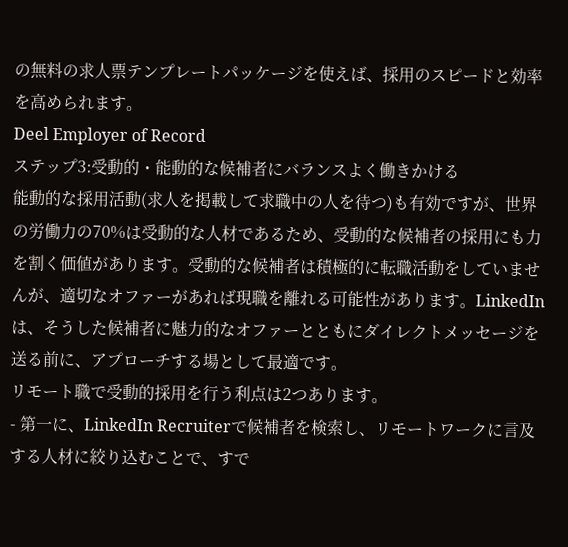の無料の求人票テンプレートパッケージを使えば、採用のスピードと効率を高められます。
Deel Employer of Record
ステップ3:受動的・能動的な候補者にバランスよく働きかける
能動的な採用活動(求人を掲載して求職中の人を待つ)も有効ですが、世界の労働力の70%は受動的な人材であるため、受動的な候補者の採用にも力を割く価値があります。受動的な候補者は積極的に転職活動をしていませんが、適切なオファーがあれば現職を離れる可能性があります。LinkedInは、そうした候補者に魅力的なオファーとともにダイレクトメッセージを送る前に、アプローチする場として最適です。
リモート職で受動的採用を行う利点は2つあります。
- 第一に、LinkedIn Recruiterで候補者を検索し、リモートワークに言及する人材に絞り込むことで、すで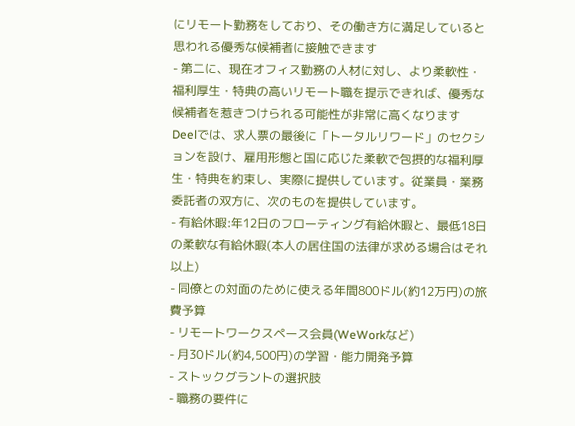にリモート勤務をしており、その働き方に満足していると思われる優秀な候補者に接触できます
- 第二に、現在オフィス勤務の人材に対し、より柔軟性・福利厚生・特典の高いリモート職を提示できれば、優秀な候補者を惹きつけられる可能性が非常に高くなります
Deelでは、求人票の最後に「トータルリワード」のセクションを設け、雇用形態と国に応じた柔軟で包摂的な福利厚生・特典を約束し、実際に提供しています。従業員・業務委託者の双方に、次のものを提供しています。
- 有給休暇:年12日のフローティング有給休暇と、最低18日の柔軟な有給休暇(本人の居住国の法律が求める場合はそれ以上)
- 同僚との対面のために使える年間800ドル(約12万円)の旅費予算
- リモートワークスペース会員(WeWorkなど)
- 月30ドル(約4,500円)の学習・能力開発予算
- ストックグラントの選択肢
- 職務の要件に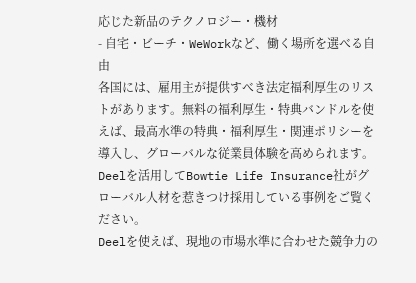応じた新品のテクノロジー・機材
- 自宅・ビーチ・WeWorkなど、働く場所を選べる自由
各国には、雇用主が提供すべき法定福利厚生のリストがあります。無料の福利厚生・特典バンドルを使えば、最高水準の特典・福利厚生・関連ポリシーを導入し、グローバルな従業員体験を高められます。
Deelを活用してBowtie Life Insurance社がグローバル人材を惹きつけ採用している事例をご覧ください。
Deelを使えば、現地の市場水準に合わせた競争力の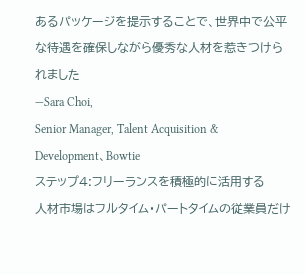あるパッケージを提示することで、世界中で公平な待遇を確保しながら優秀な人材を惹きつけられました
—Sara Choi,
Senior Manager, Talent Acquisition & Development、Bowtie
ステップ4:フリーランスを積極的に活用する
人材市場はフルタイム・パートタイムの従業員だけ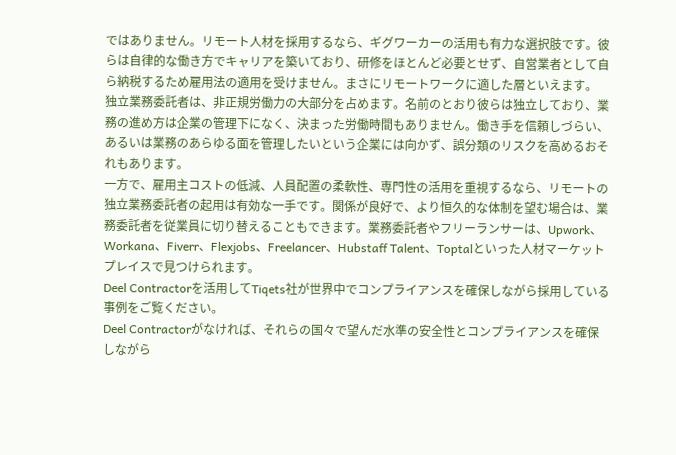ではありません。リモート人材を採用するなら、ギグワーカーの活用も有力な選択肢です。彼らは自律的な働き方でキャリアを築いており、研修をほとんど必要とせず、自営業者として自ら納税するため雇用法の適用を受けません。まさにリモートワークに適した層といえます。
独立業務委託者は、非正規労働力の大部分を占めます。名前のとおり彼らは独立しており、業務の進め方は企業の管理下になく、決まった労働時間もありません。働き手を信頼しづらい、あるいは業務のあらゆる面を管理したいという企業には向かず、誤分類のリスクを高めるおそれもあります。
一方で、雇用主コストの低減、人員配置の柔軟性、専門性の活用を重視するなら、リモートの独立業務委託者の起用は有効な一手です。関係が良好で、より恒久的な体制を望む場合は、業務委託者を従業員に切り替えることもできます。業務委託者やフリーランサーは、Upwork、Workana、Fiverr、Flexjobs、Freelancer、Hubstaff Talent、Toptalといった人材マーケットプレイスで見つけられます。
Deel Contractorを活用してTiqets社が世界中でコンプライアンスを確保しながら採用している事例をご覧ください。
Deel Contractorがなければ、それらの国々で望んだ水準の安全性とコンプライアンスを確保しながら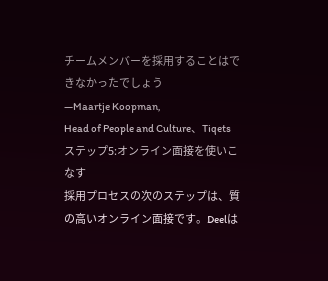チームメンバーを採用することはできなかったでしょう
—Maartje Koopman,
Head of People and Culture、Tiqets
ステップ5:オンライン面接を使いこなす
採用プロセスの次のステップは、質の高いオンライン面接です。Deelは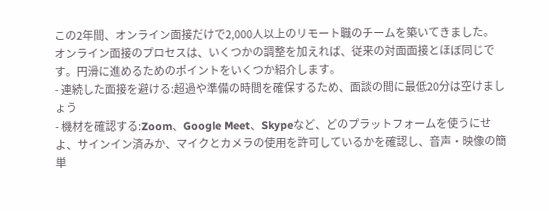この2年間、オンライン面接だけで2,000人以上のリモート職のチームを築いてきました。
オンライン面接のプロセスは、いくつかの調整を加えれば、従来の対面面接とほぼ同じです。円滑に進めるためのポイントをいくつか紹介します。
- 連続した面接を避ける:超過や準備の時間を確保するため、面談の間に最低20分は空けましょう
- 機材を確認する:Zoom、Google Meet、Skypeなど、どのプラットフォームを使うにせよ、サインイン済みか、マイクとカメラの使用を許可しているかを確認し、音声・映像の簡単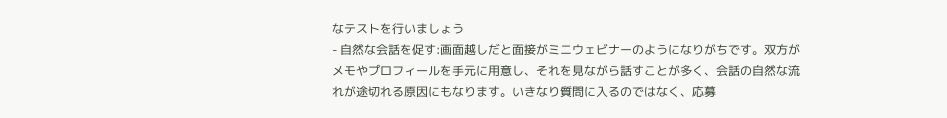なテストを行いましょう
- 自然な会話を促す:画面越しだと面接がミニウェビナーのようになりがちです。双方がメモやプロフィールを手元に用意し、それを見ながら話すことが多く、会話の自然な流れが途切れる原因にもなります。いきなり質問に入るのではなく、応募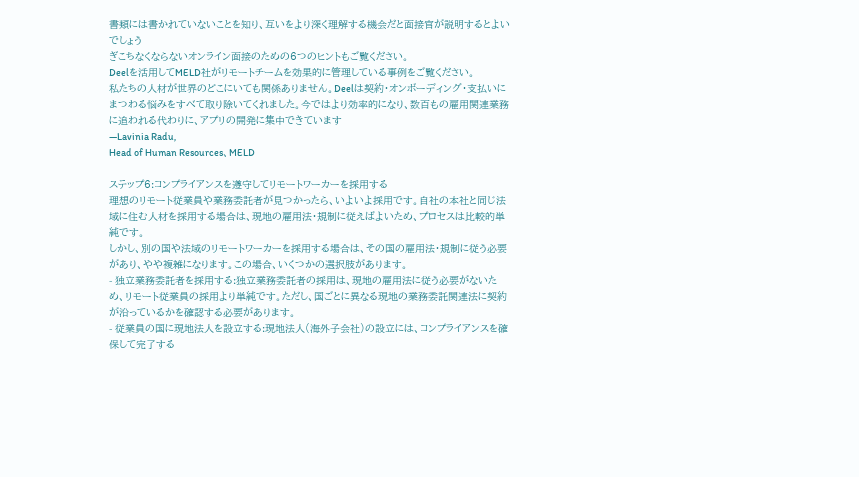書類には書かれていないことを知り、互いをより深く理解する機会だと面接官が説明するとよいでしょう
ぎこちなくならないオンライン面接のための6つのヒントもご覧ください。
Deelを活用してMELD社がリモートチームを効果的に管理している事例をご覧ください。
私たちの人材が世界のどこにいても関係ありません。Deelは契約・オンボーディング・支払いにまつわる悩みをすべて取り除いてくれました。今ではより効率的になり、数百もの雇用関連業務に追われる代わりに、アプリの開発に集中できています
—Lavinia Radu,
Head of Human Resources、MELD

ステップ6:コンプライアンスを遵守してリモートワーカーを採用する
理想のリモート従業員や業務委託者が見つかったら、いよいよ採用です。自社の本社と同じ法域に住む人材を採用する場合は、現地の雇用法・規制に従えばよいため、プロセスは比較的単純です。
しかし、別の国や法域のリモートワーカーを採用する場合は、その国の雇用法・規制に従う必要があり、やや複雑になります。この場合、いくつかの選択肢があります。
- 独立業務委託者を採用する:独立業務委託者の採用は、現地の雇用法に従う必要がないため、リモート従業員の採用より単純です。ただし、国ごとに異なる現地の業務委託関連法に契約が沿っているかを確認する必要があります。
- 従業員の国に現地法人を設立する:現地法人(海外子会社)の設立には、コンプライアンスを確保して完了する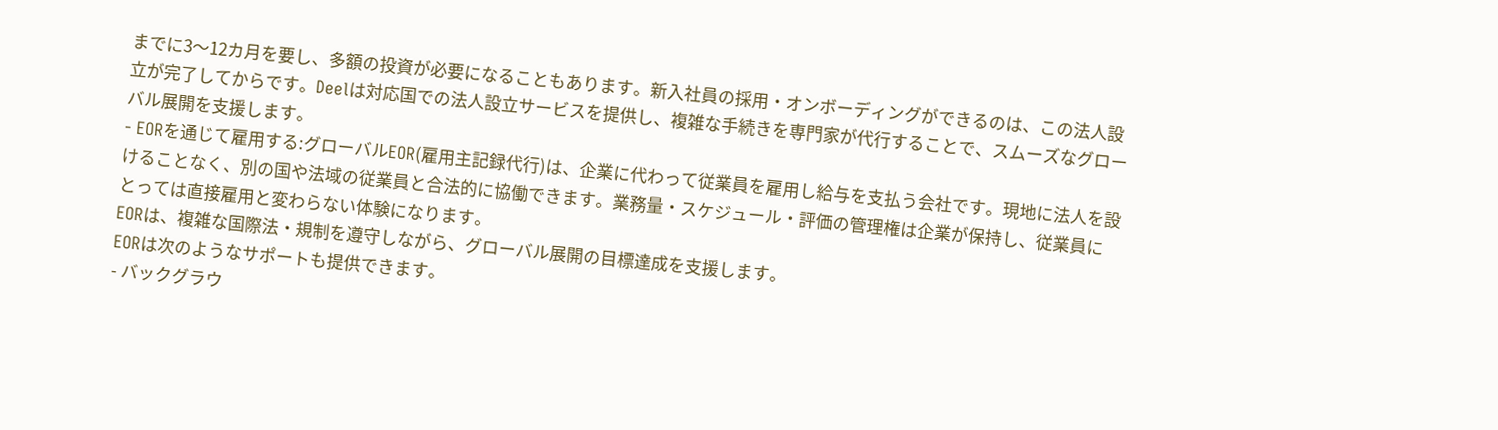までに3〜12カ月を要し、多額の投資が必要になることもあります。新入社員の採用・オンボーディングができるのは、この法人設立が完了してからです。Deelは対応国での法人設立サービスを提供し、複雑な手続きを専門家が代行することで、スムーズなグローバル展開を支援します。
- EORを通じて雇用する:グローバルEOR(雇用主記録代行)は、企業に代わって従業員を雇用し給与を支払う会社です。現地に法人を設けることなく、別の国や法域の従業員と合法的に協働できます。業務量・スケジュール・評価の管理権は企業が保持し、従業員にとっては直接雇用と変わらない体験になります。
EORは、複雑な国際法・規制を遵守しながら、グローバル展開の目標達成を支援します。
EORは次のようなサポートも提供できます。
- バックグラウ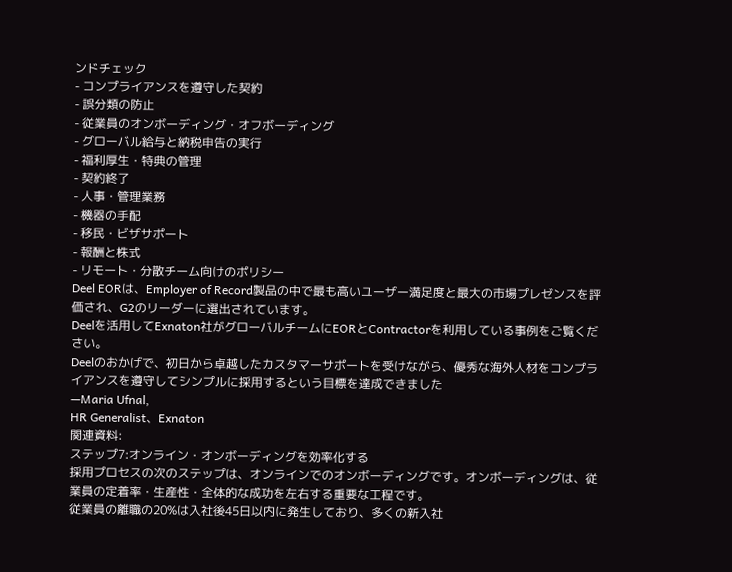ンドチェック
- コンプライアンスを遵守した契約
- 誤分類の防止
- 従業員のオンボーディング・オフボーディング
- グローバル給与と納税申告の実行
- 福利厚生・特典の管理
- 契約終了
- 人事・管理業務
- 機器の手配
- 移民・ビザサポート
- 報酬と株式
- リモート・分散チーム向けのポリシー
Deel EORは、Employer of Record製品の中で最も高いユーザー満足度と最大の市場プレゼンスを評価され、G2のリーダーに選出されています。
Deelを活用してExnaton社がグローバルチームにEORとContractorを利用している事例をご覧ください。
Deelのおかげで、初日から卓越したカスタマーサポートを受けながら、優秀な海外人材をコンプライアンスを遵守してシンプルに採用するという目標を達成できました
—Maria Ufnal,
HR Generalist、Exnaton
関連資料:
ステップ7:オンライン・オンボーディングを効率化する
採用プロセスの次のステップは、オンラインでのオンボーディングです。オンボーディングは、従業員の定着率・生産性・全体的な成功を左右する重要な工程です。
従業員の離職の20%は入社後45日以内に発生しており、多くの新入社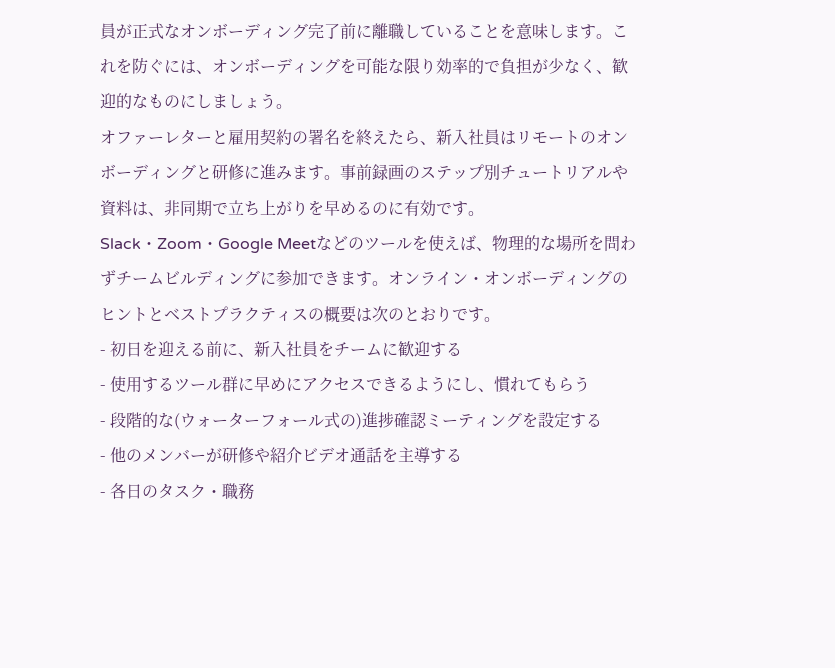員が正式なオンボーディング完了前に離職していることを意味します。これを防ぐには、オンボーディングを可能な限り効率的で負担が少なく、歓迎的なものにしましょう。
オファーレターと雇用契約の署名を終えたら、新入社員はリモートのオンボーディングと研修に進みます。事前録画のステップ別チュートリアルや資料は、非同期で立ち上がりを早めるのに有効です。Slack・Zoom・Google Meetなどのツールを使えば、物理的な場所を問わずチームビルディングに参加できます。オンライン・オンボーディングのヒントとベストプラクティスの概要は次のとおりです。
- 初日を迎える前に、新入社員をチームに歓迎する
- 使用するツール群に早めにアクセスできるようにし、慣れてもらう
- 段階的な(ウォーターフォール式の)進捗確認ミーティングを設定する
- 他のメンバーが研修や紹介ビデオ通話を主導する
- 各日のタスク・職務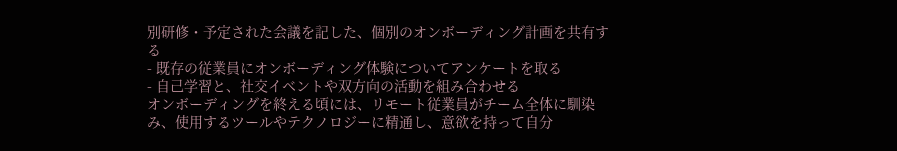別研修・予定された会議を記した、個別のオンボーディング計画を共有する
- 既存の従業員にオンボーディング体験についてアンケートを取る
- 自己学習と、社交イベントや双方向の活動を組み合わせる
オンボーディングを終える頃には、リモート従業員がチーム全体に馴染み、使用するツールやテクノロジーに精通し、意欲を持って自分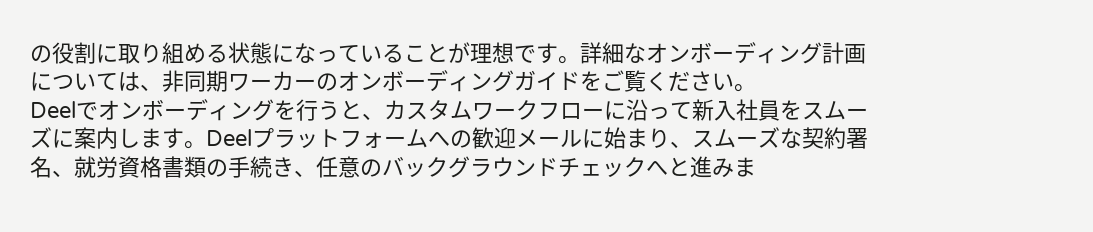の役割に取り組める状態になっていることが理想です。詳細なオンボーディング計画については、非同期ワーカーのオンボーディングガイドをご覧ください。
Deelでオンボーディングを行うと、カスタムワークフローに沿って新入社員をスムーズに案内します。Deelプラットフォームへの歓迎メールに始まり、スムーズな契約署名、就労資格書類の手続き、任意のバックグラウンドチェックへと進みま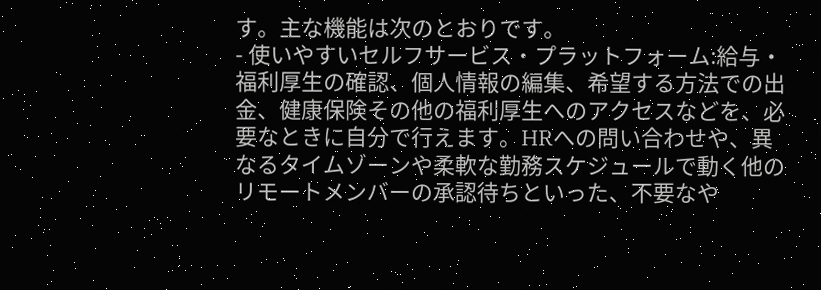す。主な機能は次のとおりです。
- 使いやすいセルフサービス・プラットフォーム:給与・福利厚生の確認、個人情報の編集、希望する方法での出金、健康保険その他の福利厚生へのアクセスなどを、必要なときに自分で行えます。HRへの問い合わせや、異なるタイムゾーンや柔軟な勤務スケジュールで動く他のリモートメンバーの承認待ちといった、不要なや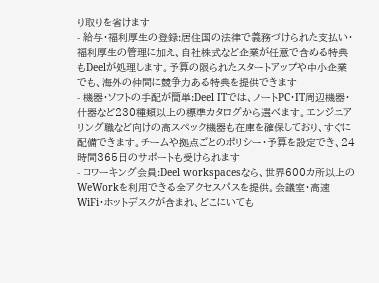り取りを省けます
- 給与・福利厚生の登録:居住国の法律で義務づけられた支払い・福利厚生の管理に加え、自社株式など企業が任意で含める特典もDeelが処理します。予算の限られたスタートアップや中小企業でも、海外の仲間に競争力ある特典を提供できます
- 機器・ソフトの手配が簡単:Deel ITでは、ノートPC・IT周辺機器・什器など230種類以上の標準カタログから選べます。エンジニアリング職など向けの高スペック機器も在庫を確保しており、すぐに配備できます。チームや拠点ごとのポリシー・予算を設定でき、24時間365日のサポートも受けられます
- コワーキング会員:Deel workspacesなら、世界600カ所以上のWeWorkを利用できる全アクセスパスを提供。会議室・高速WiFi・ホットデスクが含まれ、どこにいても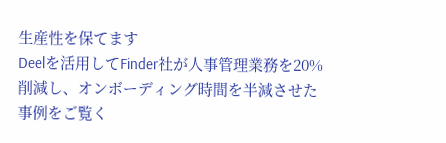生産性を保てます
Deelを活用してFinder社が人事管理業務を20%削減し、オンボーディング時間を半減させた事例をご覧く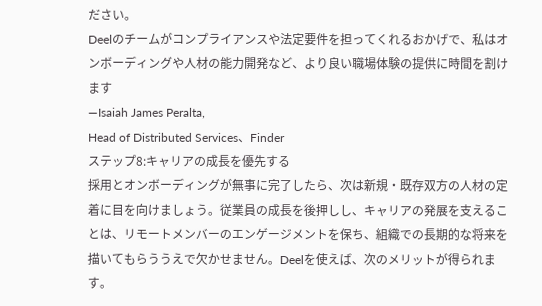ださい。
Deelのチームがコンプライアンスや法定要件を担ってくれるおかげで、私はオンボーディングや人材の能力開発など、より良い職場体験の提供に時間を割けます
—Isaiah James Peralta,
Head of Distributed Services、Finder
ステップ8:キャリアの成長を優先する
採用とオンボーディングが無事に完了したら、次は新規・既存双方の人材の定着に目を向けましょう。従業員の成長を後押しし、キャリアの発展を支えることは、リモートメンバーのエンゲージメントを保ち、組織での長期的な将来を描いてもらううえで欠かせません。Deelを使えば、次のメリットが得られます。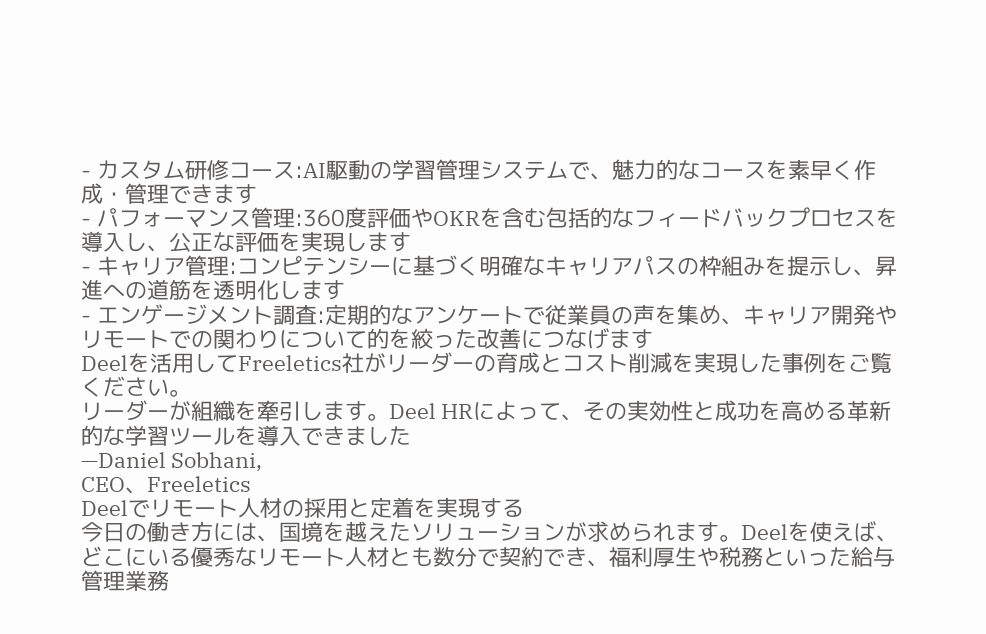- カスタム研修コース:AI駆動の学習管理システムで、魅力的なコースを素早く作成・管理できます
- パフォーマンス管理:360度評価やOKRを含む包括的なフィードバックプロセスを導入し、公正な評価を実現します
- キャリア管理:コンピテンシーに基づく明確なキャリアパスの枠組みを提示し、昇進への道筋を透明化します
- エンゲージメント調査:定期的なアンケートで従業員の声を集め、キャリア開発やリモートでの関わりについて的を絞った改善につなげます
Deelを活用してFreeletics社がリーダーの育成とコスト削減を実現した事例をご覧ください。
リーダーが組織を牽引します。Deel HRによって、その実効性と成功を高める革新的な学習ツールを導入できました
—Daniel Sobhani,
CEO、Freeletics
Deelでリモート人材の採用と定着を実現する
今日の働き方には、国境を越えたソリューションが求められます。Deelを使えば、どこにいる優秀なリモート人材とも数分で契約でき、福利厚生や税務といった給与管理業務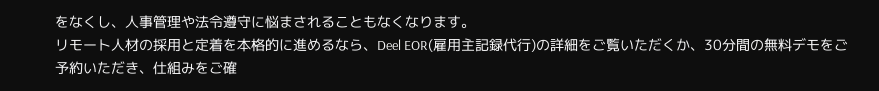をなくし、人事管理や法令遵守に悩まされることもなくなります。
リモート人材の採用と定着を本格的に進めるなら、Deel EOR(雇用主記録代行)の詳細をご覧いただくか、30分間の無料デモをご予約いただき、仕組みをご確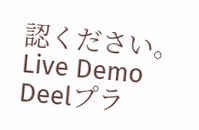認ください。
Live Demo
Deelプラ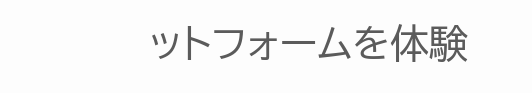ットフォームを体験